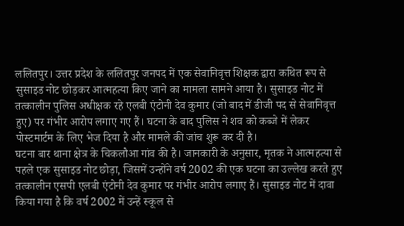ललितपुर। उत्तर प्रदेश के ललितपुर जनपद में एक सेवानिवृत्त शिक्षक द्वारा कथित रूप से सुसाइड नोट छोड़कर आत्महत्या किए जाने का मामला सामने आया है। सुसाइड नोट में तत्कालीन पुलिस अधीक्षक रहे एलबी एंटोनी देव कुमार (जो बाद में डीजी पद से सेवानिवृत्त हुए) पर गंभीर आरोप लगाए गए हैं। घटना के बाद पुलिस ने शव को कब्जे में लेकर पोस्टमार्टम के लिए भेज दिया है और मामले की जांच शुरू कर दी है।
घटना बार थाना क्षेत्र के चिकलौआ गांव की है। जानकारी के अनुसार, मृतक ने आत्महत्या से पहले एक सुसाइड नोट छोड़ा, जिसमें उन्होंने वर्ष 2002 की एक घटना का उल्लेख करते हुए तत्कालीन एसपी एलबी एंटोनी देव कुमार पर गंभीर आरोप लगाए हैं। सुसाइड नोट में दावा किया गया है कि वर्ष 2002 में उन्हें स्कूल से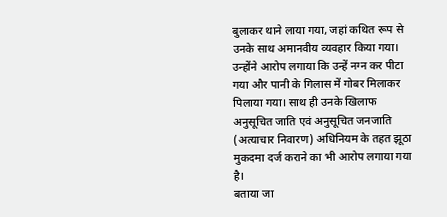बुलाकर थाने लाया गया, जहां कथित रूप से उनके साथ अमानवीय व्यवहार किया गया। उन्होंने आरोप लगाया कि उन्हें नग्न कर पीटा गया और पानी के गिलास में गोबर मिलाकर पिलाया गया। साथ ही उनके खिलाफ अनुसूचित जाति एवं अनुसूचित जनजाति (अत्याचार निवारण) अधिनियम के तहत झूठा मुकदमा दर्ज कराने का भी आरोप लगाया गया है।
बताया जा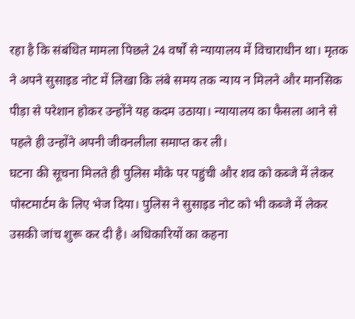रहा है कि संबंधित मामला पिछले 24 वर्षों से न्यायालय में विचाराधीन था। मृतक ने अपने सुसाइड नोट में लिखा कि लंबे समय तक न्याय न मिलने और मानसिक पीड़ा से परेशान होकर उन्होंने यह कदम उठाया। न्यायालय का फैसला आने से पहले ही उन्होंने अपनी जीवनलीला समाप्त कर ली।
घटना की सूचना मिलते ही पुलिस मौके पर पहुंची और शव को कब्जे में लेकर पोस्टमार्टम के लिए भेज दिया। पुलिस ने सुसाइड नोट को भी कब्जे में लेकर उसकी जांच शुरू कर दी है। अधिकारियों का कहना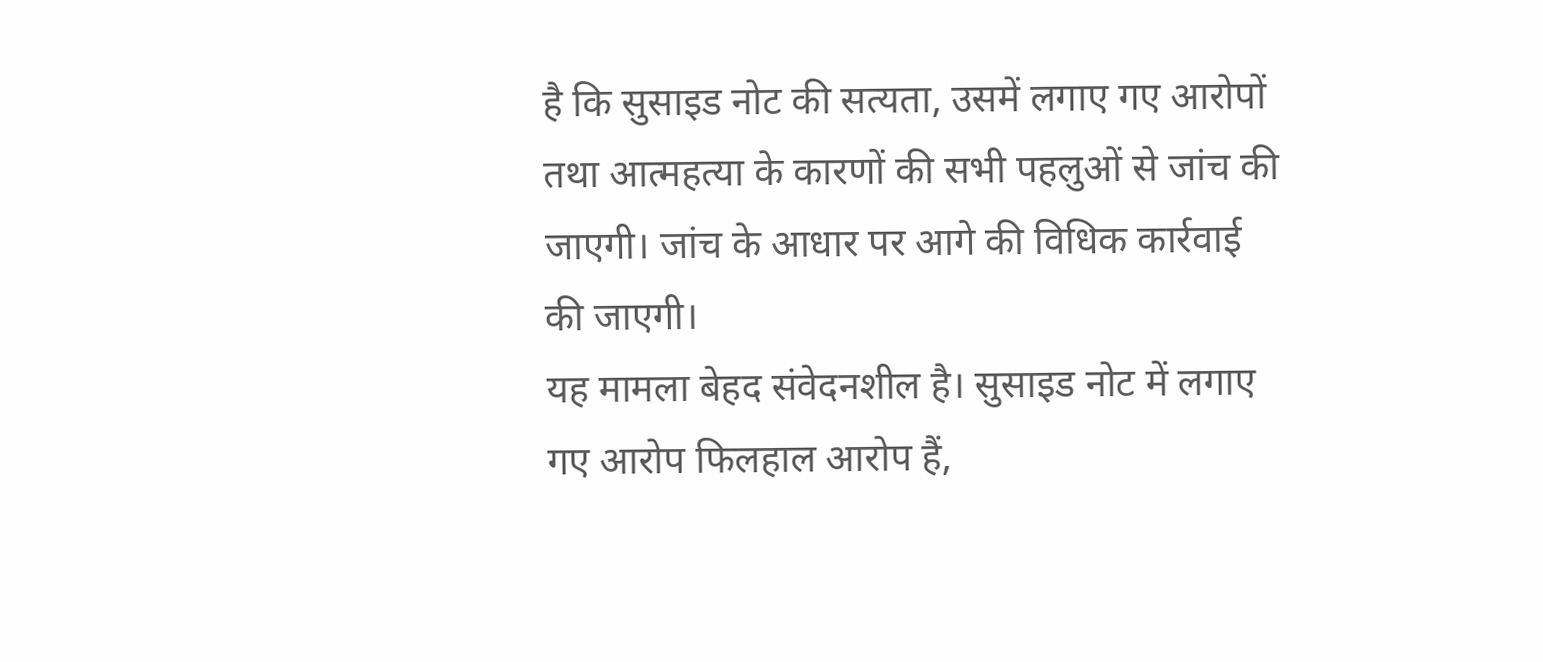है कि सुसाइड नोट की सत्यता, उसमें लगाए गए आरोपों तथा आत्महत्या के कारणों की सभी पहलुओं से जांच की जाएगी। जांच के आधार पर आगे की विधिक कार्रवाई की जाएगी।
यह मामला बेहद संवेदनशील है। सुसाइड नोट में लगाए गए आरोप फिलहाल आरोप हैं,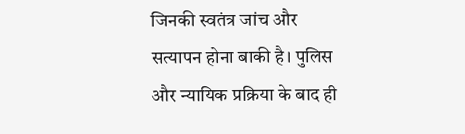जिनकी स्वतंत्र जांच और सत्यापन होना बाकी है। पुलिस और न्यायिक प्रक्रिया के बाद ही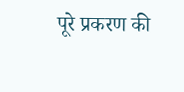पूरे प्रकरण की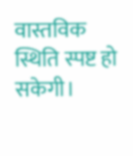वास्तविक स्थिति स्पष्ट हो सकेगी।